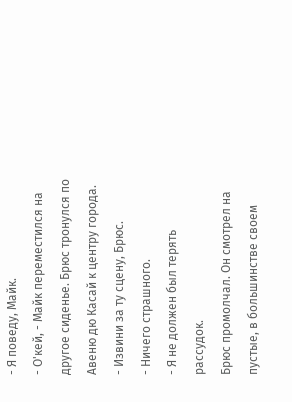- Я поведу, Майк.
- О'кей, - Майк переместился на другое сиденье. Брюс тронулся по Авеню дю Касай к центру города.
- Извини за ту сцену, Брюс.
- Ничего страшного.
- Я не должен был терять рассудок.
Брюс промолчал. Он смотрел на пустые, в большинстве своем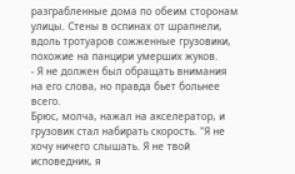разграбленные дома по обеим сторонам улицы. Стены в оспинах от шрапнели, вдоль тротуаров сожженные грузовики, похожие на панцири умерших жуков.
- Я не должен был обращать внимания на его слова, но правда бьет больнее всего.
Брюс, молча, нажал на акселератор, и грузовик стал набирать скорость. "Я не хочу ничего слышать. Я не твой исповедник, я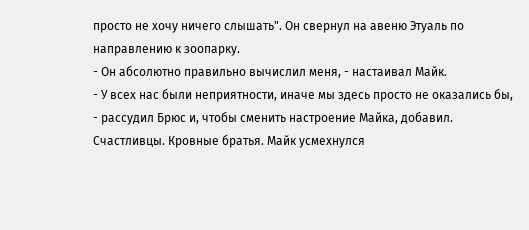просто не хочу ничего слышать". Он свернул на авеню Этуаль по направлению к зоопарку.
- Он абсолютно правильно вычислил меня, - настаивал Майк.
- У всех нас были неприятности, иначе мы здесь просто не оказались бы, - рассудил Брюс и, чтобы сменить настроение Майка, добавил. Счастливцы. Кровные братья. Майк усмехнулся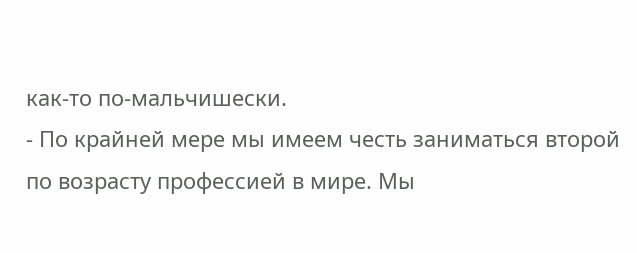как-то по-мальчишески.
- По крайней мере мы имеем честь заниматься второй по возрасту профессией в мире. Мы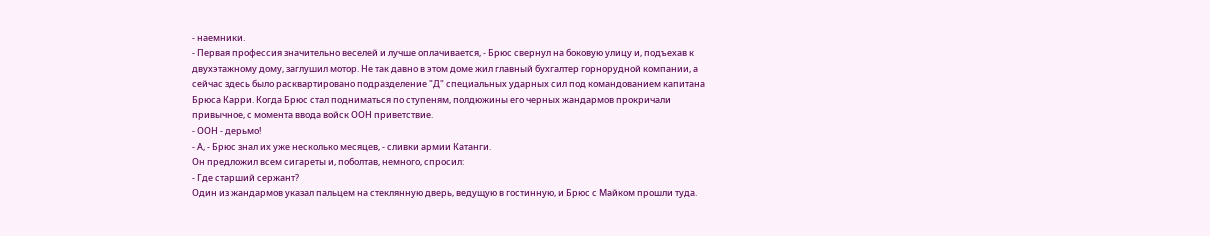- наемники.
- Первая профессия значительно веселей и лучше оплачивается, - Брюс свернул на боковую улицу и, подъехав к двухэтажному дому, заглушил мотор. Не так давно в этом доме жил главный бухгалтер горнорудной компании, а сейчас здесь было расквартировано подразделение "Д" специальных ударных сил под командованием капитана Брюса Карри. Когда Брюс стал подниматься по ступеням, полдюжины его черных жандармов прокричали привычное, с момента ввода войск ООН приветствие.
- ООН - дерьмо!
- А, - Брюс знал их уже несколько месяцев, - сливки армии Катанги.
Он предложил всем сигареты и, поболтав, немного, спросил:
- Где старший сержант?
Один из жандармов указал пальцем на стеклянную дверь, ведущую в гостинную, и Брюс с Майком прошли туда.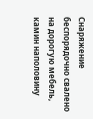Снаряжение беспорядочно свалено на дорогую мебель, камин наполовину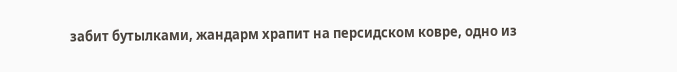забит бутылками, жандарм храпит на персидском ковре, одно из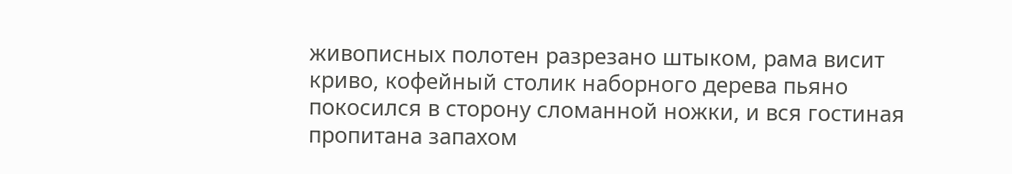живописных полотен разрезано штыком, рама висит криво, кофейный столик наборного дерева пьяно покосился в сторону сломанной ножки, и вся гостиная пропитана запахом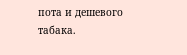пота и дешевого табака.